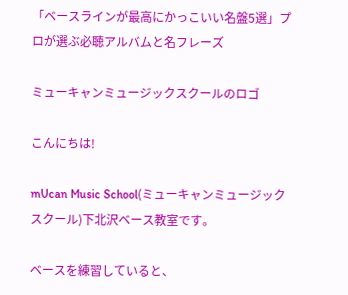「ベースラインが最高にかっこいい名盤5選」プロが選ぶ必聴アルバムと名フレーズ

ミューキャンミュージックスクールのロゴ

こんにちは!

mUcan Music School(ミューキャンミュージックスクール)下北沢ベース教室です。

ベースを練習していると、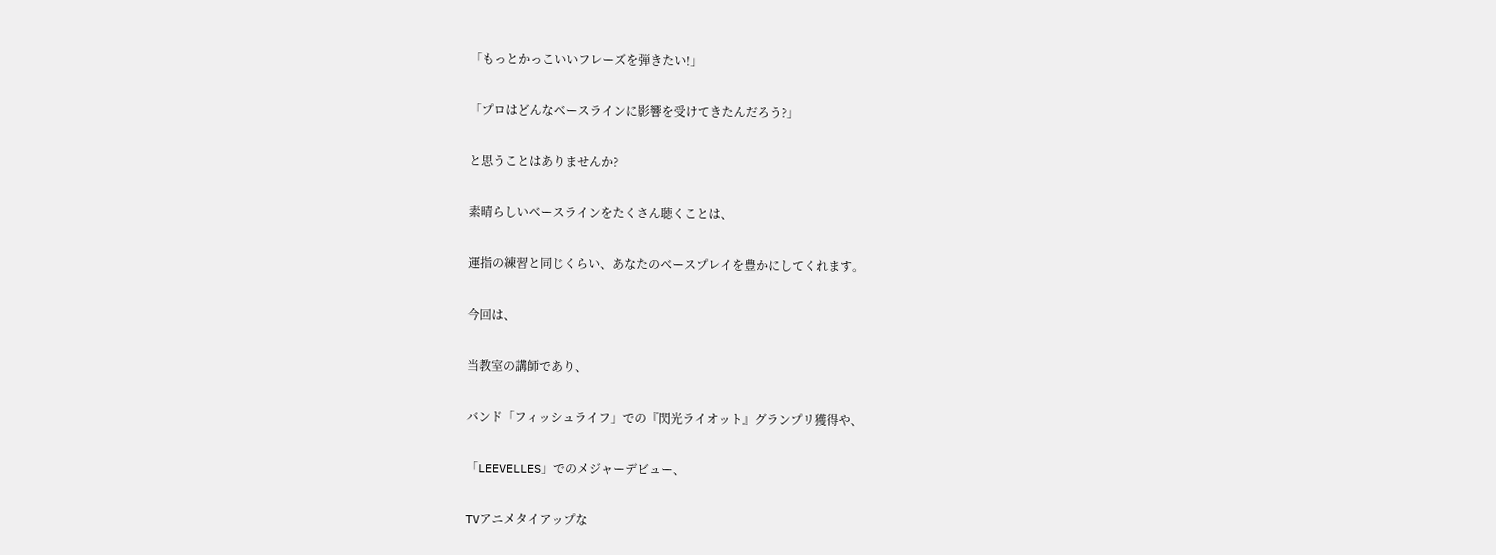「もっとかっこいいフレーズを弾きたい!」

「プロはどんなベースラインに影響を受けてきたんだろう?」

と思うことはありませんか?

素晴らしいベースラインをたくさん聴くことは、

運指の練習と同じくらい、あなたのベースプレイを豊かにしてくれます。

今回は、

当教室の講師であり、

バンド「フィッシュライフ」での『閃光ライオット』グランプリ獲得や、

「LEEVELLES」でのメジャーデビュー、

TVアニメタイアップな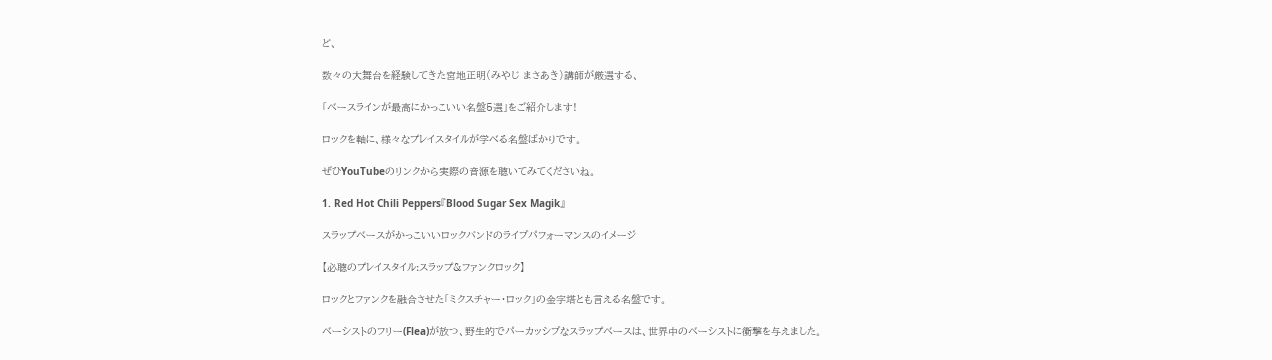ど、

数々の大舞台を経験してきた宮地正明(みやじ まさあき)講師が厳選する、

「ベースラインが最高にかっこいい名盤5選」をご紹介します!

ロックを軸に、様々なプレイスタイルが学べる名盤ばかりです。

ぜひYouTubeのリンクから実際の音源を聴いてみてくださいね。

1. Red Hot Chili Peppers『Blood Sugar Sex Magik』

スラップベースがかっこいいロックバンドのライブパフォーマンスのイメージ

【必聴のプレイスタイル:スラップ&ファンクロック】

ロックとファンクを融合させた「ミクスチャー・ロック」の金字塔とも言える名盤です。

ベーシストのフリー(Flea)が放つ、野生的でパーカッシブなスラップベースは、世界中のベーシストに衝撃を与えました。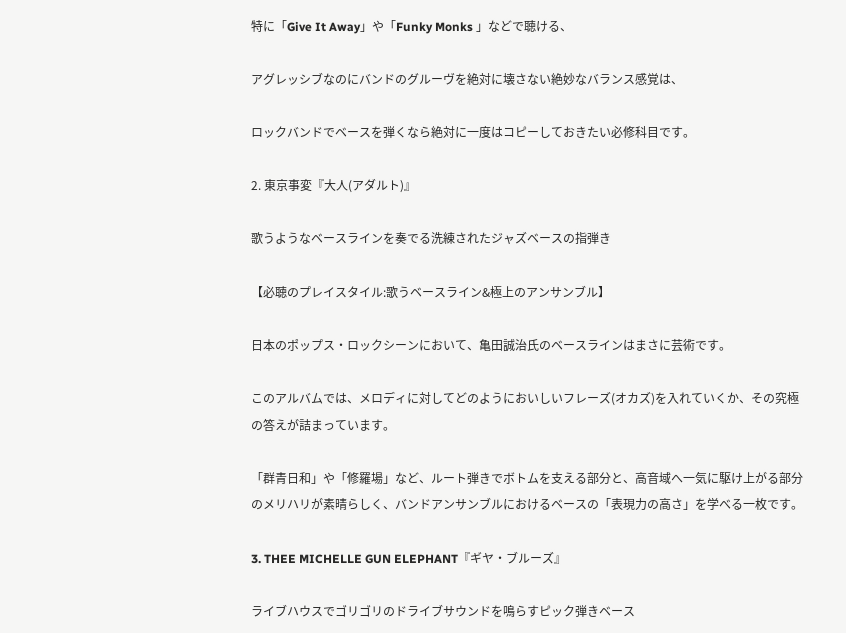特に「Give It Away」や「Funky Monks 」などで聴ける、

アグレッシブなのにバンドのグルーヴを絶対に壊さない絶妙なバランス感覚は、

ロックバンドでベースを弾くなら絶対に一度はコピーしておきたい必修科目です。

2. 東京事変『大人(アダルト)』

歌うようなベースラインを奏でる洗練されたジャズベースの指弾き

【必聴のプレイスタイル:歌うベースライン&極上のアンサンブル】

日本のポップス・ロックシーンにおいて、亀田誠治氏のベースラインはまさに芸術です。

このアルバムでは、メロディに対してどのようにおいしいフレーズ(オカズ)を入れていくか、その究極の答えが詰まっています。

「群青日和」や「修羅場」など、ルート弾きでボトムを支える部分と、高音域へ一気に駆け上がる部分のメリハリが素晴らしく、バンドアンサンブルにおけるベースの「表現力の高さ」を学べる一枚です。

3. THEE MICHELLE GUN ELEPHANT『ギヤ・ブルーズ』

ライブハウスでゴリゴリのドライブサウンドを鳴らすピック弾きベース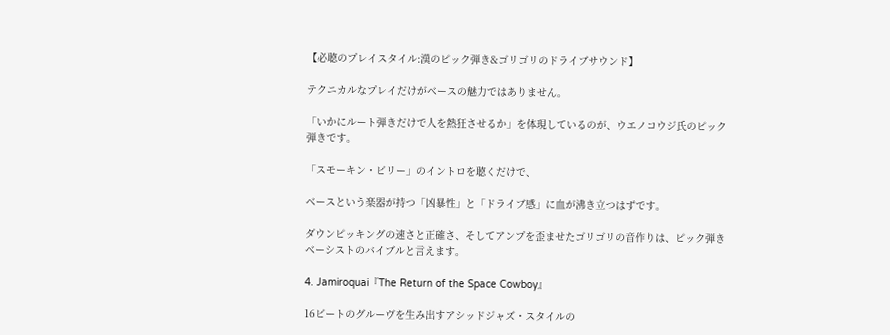【必聴のプレイスタイル:漢のピック弾き&ゴリゴリのドライブサウンド】

テクニカルなプレイだけがベースの魅力ではありません。

「いかにルート弾きだけで人を熱狂させるか」を体現しているのが、ウエノコウジ氏のピック弾きです。

「スモーキン・ビリー」のイントロを聴くだけで、

ベースという楽器が持つ「凶暴性」と「ドライブ感」に血が沸き立つはずです。

ダウンピッキングの速さと正確さ、そしてアンプを歪ませたゴリゴリの音作りは、ピック弾きベーシストのバイブルと言えます。

4. Jamiroquai『The Return of the Space Cowboy』

16ビートのグルーヴを生み出すアシッドジャズ・スタイルの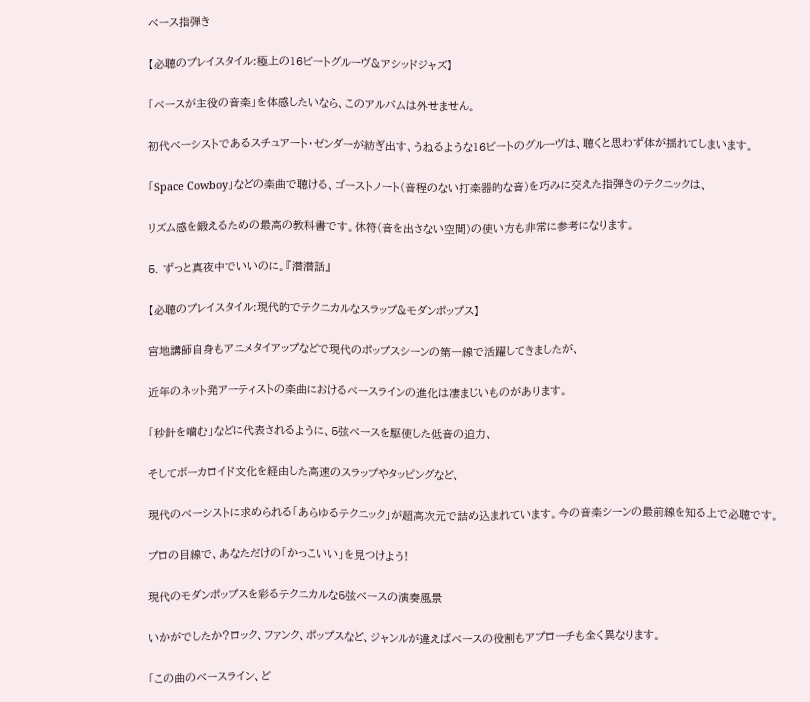ベース指弾き

【必聴のプレイスタイル:極上の16ビートグルーヴ&アシッドジャズ】

「ベースが主役の音楽」を体感したいなら、このアルバムは外せません。

初代ベーシストであるスチュアート・ゼンダーが紡ぎ出す、うねるような16ビートのグルーヴは、聴くと思わず体が揺れてしまいます。

「Space Cowboy」などの楽曲で聴ける、ゴーストノート(音程のない打楽器的な音)を巧みに交えた指弾きのテクニックは、

リズム感を鍛えるための最高の教科書です。休符(音を出さない空間)の使い方も非常に参考になります。

5. ずっと真夜中でいいのに。『潜潜話』

【必聴のプレイスタイル:現代的でテクニカルなスラップ&モダンポップス】

宮地講師自身もアニメタイアップなどで現代のポップスシーンの第一線で活躍してきましたが、

近年のネット発アーティストの楽曲におけるベースラインの進化は凄まじいものがあります。

「秒針を噛む」などに代表されるように、5弦ベースを駆使した低音の迫力、

そしてボーカロイド文化を経由した高速のスラップやタッピングなど、

現代のベーシストに求められる「あらゆるテクニック」が超高次元で詰め込まれています。今の音楽シーンの最前線を知る上で必聴です。

プロの目線で、あなただけの「かっこいい」を見つけよう!

現代のモダンポップスを彩るテクニカルな5弦ベースの演奏風景

いかがでしたか?ロック、ファンク、ポップスなど、ジャンルが違えばベースの役割もアプローチも全く異なります。

「この曲のベースライン、ど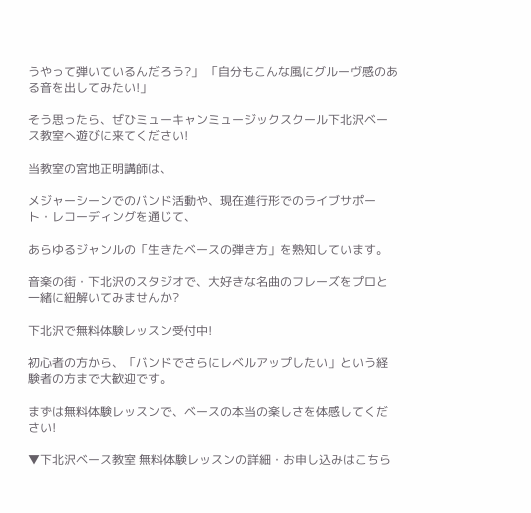うやって弾いているんだろう?」 「自分もこんな風にグルーヴ感のある音を出してみたい!」

そう思ったら、ぜひミューキャンミュージックスクール下北沢ベース教室へ遊びに来てください!

当教室の宮地正明講師は、

メジャーシーンでのバンド活動や、現在進行形でのライブサポート・レコーディングを通じて、

あらゆるジャンルの「生きたベースの弾き方」を熟知しています。

音楽の街・下北沢のスタジオで、大好きな名曲のフレーズをプロと一緒に紐解いてみませんか?

下北沢で無料体験レッスン受付中!

初心者の方から、「バンドでさらにレベルアップしたい」という経験者の方まで大歓迎です。

まずは無料体験レッスンで、ベースの本当の楽しさを体感してください!

▼下北沢ベース教室 無料体験レッスンの詳細・お申し込みはこちら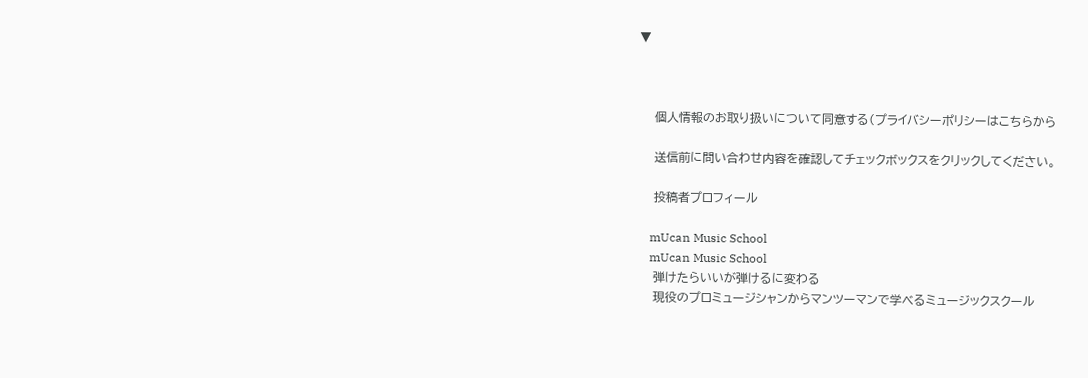▼



    個人情報のお取り扱いについて同意する(プライバシーポリシーはこちらから

    送信前に問い合わせ内容を確認してチェックボックスをクリックしてください。

    投稿者プロフィール

    mUcan Music School
    mUcan Music School
    弾けたらいいが弾けるに変わる
    現役のプロミュージシャンからマンツーマンで学べるミュージックスクール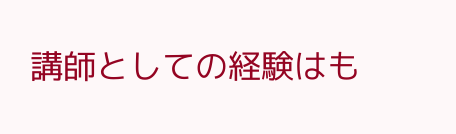講師としての経験はも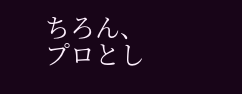ちろん、プロとし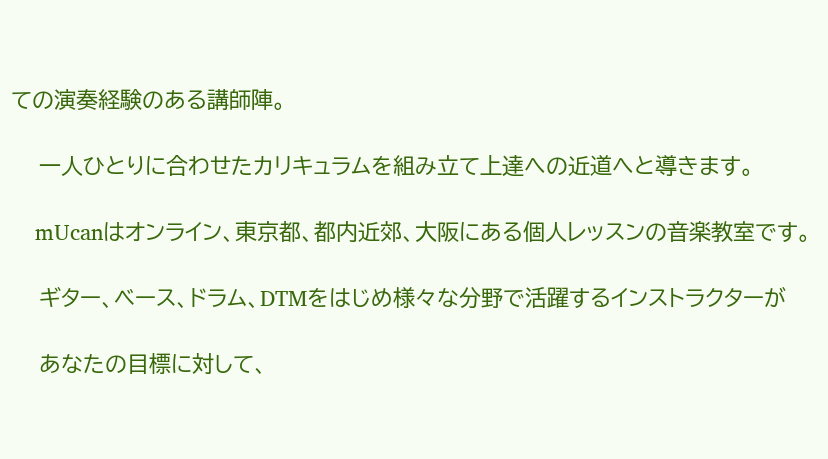ての演奏経験のある講師陣。

    一人ひとりに合わせたカリキュラムを組み立て上達への近道へと導きます。

    mUcanはオンライン、東京都、都内近郊、大阪にある個人レッスンの音楽教室です。

    ギター、ベース、ドラム、DTMをはじめ様々な分野で活躍するインストラクターが

    あなたの目標に対して、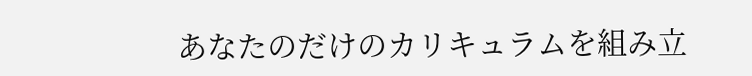あなたのだけのカリキュラムを組み立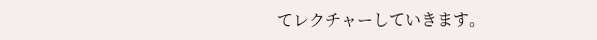てレクチャーしていきます。